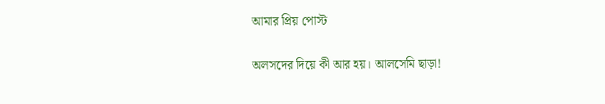আমার প্রিয় পোস্ট

অলসদের দিয়ে কী আর হয়। আলসেমি ছাড়া!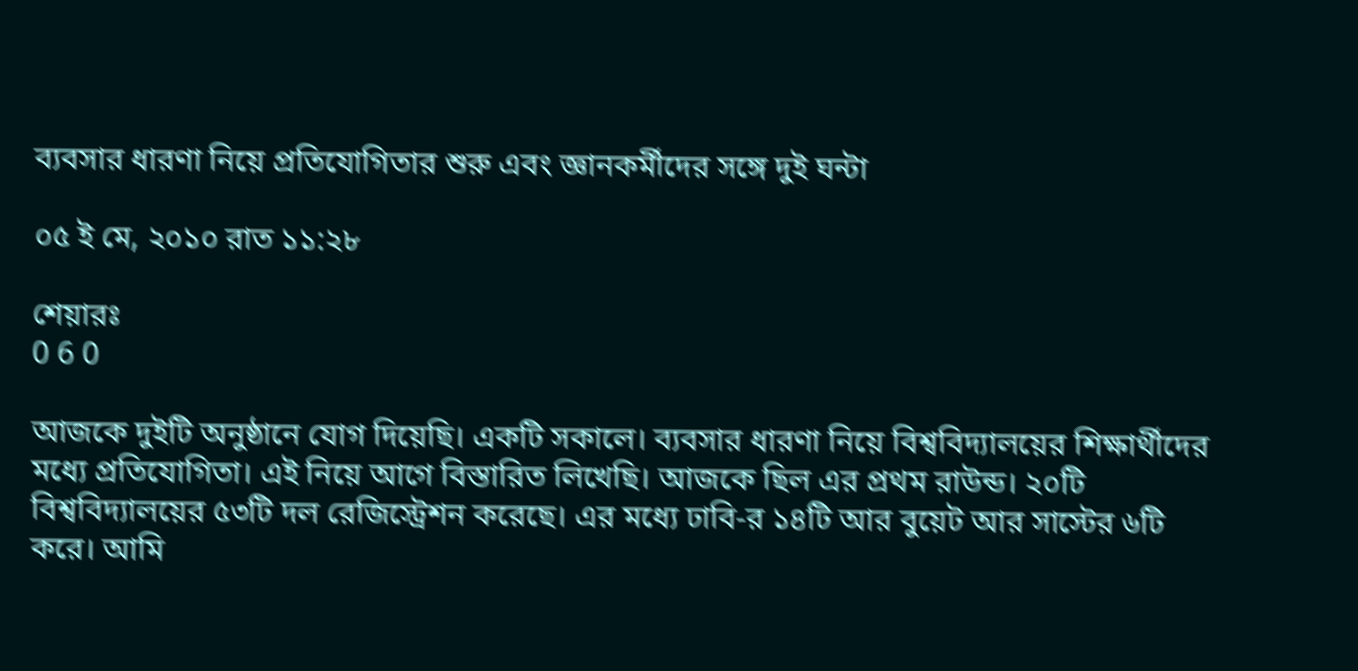ব্যবসার ধারণা নিয়ে প্রতিযোগিতার শুরু এবং জ্ঞানকর্মীদের সঙ্গে দুই ঘন্টা

০৫ ই মে, ২০১০ রাত ১১:২৮

শেয়ারঃ
0 6 0

আজকে দুইটি অনুষ্ঠানে যোগ দিয়েছি। একটি সকালে। ব্যবসার ধারণা নিয়ে বিশ্ববিদ্যালয়ের শিক্ষার্থীদের মধ্যে প্রতিযোগিতা। এই নিয়ে আগে বিস্তারিত লিখেছি। আজকে ছিল এর প্রথম রাউন্ড। ২০টি বিশ্ববিদ্যালয়ের ৫৩টি দল রেজিস্ট্রেশন করেছে। এর মধ্যে ঢাবি-র ১৪টি আর বুয়েট আর সাস্টের ৬টি করে। আমি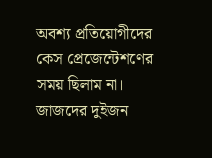অবশ্য প্রতিয়োগীদের কেস প্রেজেন্টেশণের সময় ছিলাম না। জাজদের দুইজন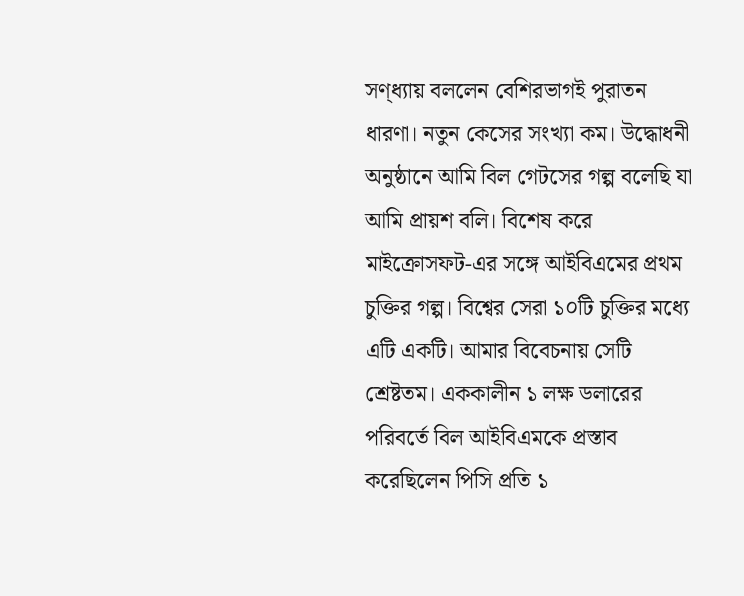সণ্ধ্যায় বললেন বেশিরভাগই পুরাতন ধারণা। নতুন কেসের সংখ্যা কম। উদ্ধোধনী অনুষ্ঠানে আমি বিল গেটসের গল্প বলেছি যা আমি প্রায়শ বলি। বিশেষ করে মাইক্রোসফট-এর সঙ্গে আইবিএমের প্রথম চুক্তির গল্প। বিশ্বের সেরা ১০টি চুক্তির মধ্যে এটি একটি। আমার বিবেচনায় সেটি শ্রেষ্টতম। এককালীন ১ লক্ষ ডলারের পরিবর্তে বিল আইবিএমকে প্রস্তাব করেছিলেন পিসি প্রতি ১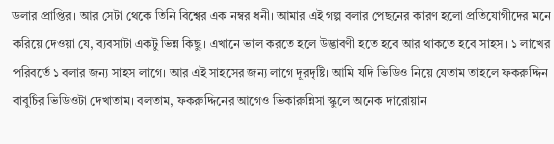ডলার প্রাপ্তির। আর সেটা থেকে তিনি বিশ্বের এক নম্বর ধনী। আমার এই গল্প বলার পেছনের কারণ হলো প্রতিযোগীদের মনে করিয়ে দেওয়া যে, ব্যবসাটা একটু ভিন্ন কিছু। এখানে ভাল করতে হলে উদ্ভাবণী হতে হবে আর থাকতে হবে সাহস। ১ লাখের পরিবর্তে ১ বলার জন্য সাহস লাগে। আর এই সাহসের জন্য লাগে দূরদৃষ্টি। আমি যদি ভিডিও নিয়ে যেতাম তাহলে ফকরুদ্দিন বাবুর্চির ভিডিওটা দেখাতাম। বলতাম, ফকরুদ্দিনের আগেও ভিকারুন্নিসা স্কুলে অনেক দারোয়ান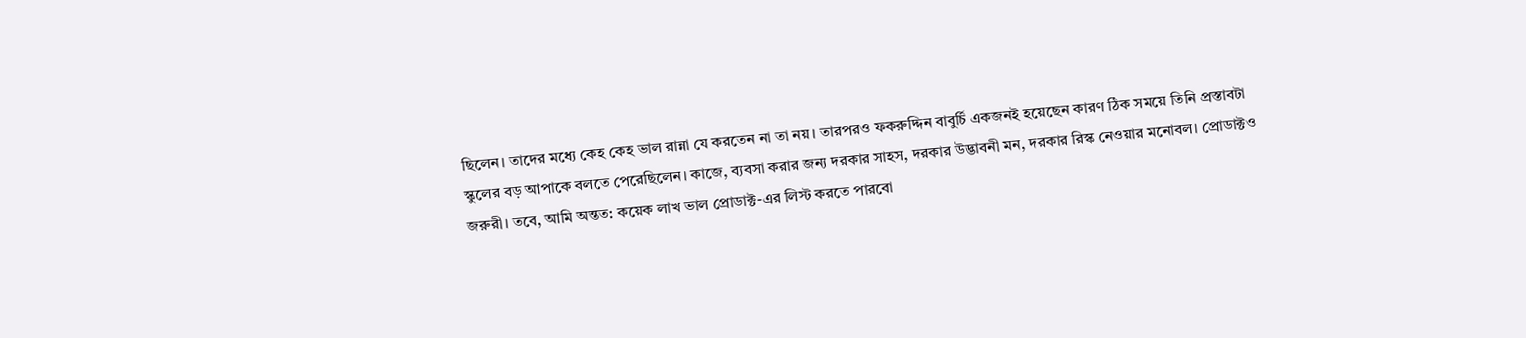ছিলেন। তাদের মধ্যে কেহ কেহ ভাল রান্না যে করতেন না তা নয়। তারপরও ফকরুদ্দিন বাবুর্চি একজনই হয়েছেন কারণ ঠিক সময়ে তিনি প্রস্তাবটা স্কুলের বড় আপাকে বলতে পেরেছিলেন। কাজে, ব্যবসা করার জন্য দরকার সাহস, দরকার উদ্ভাবনী মন, দরকার রিস্ক নেওয়ার মনোবল। প্রোডাক্টও জরুরী। তবে, আমি অন্তত: কয়েক লাখ ভাল প্রোডাক্ট-এর লিস্ট করতে পারবো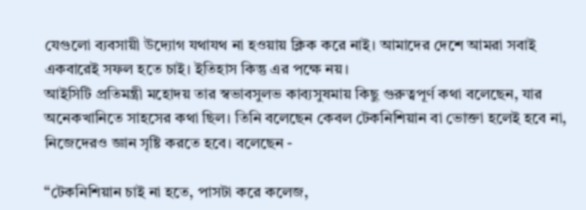যেগুলো ব্যবসায়ী উদ্যোগ যথাযথ না হওয়ায় ক্লিক করে নাই। আমাদের দেশে আমরা সবাই একবারেই সফল হতে চাই। ইতিহাস কিন্তু এর পক্ষে নয়।
আইসিটি প্রতিমন্ত্রী মহোদয় তার স্বভাবসুলভ কাব্যসুষমায় কিছু গুরুত্বপূর্ণ কথা বলেছেন, যার অনেকখানিতে সাহসের কথা ছিল। তিনি বলেছেন কেবল টেকনিশিয়ান বা ভোক্তা হলেই হবে না, নিজেদেরও জ্ঞান সৃষ্টি করতে হবে। বলেছেন -

“টেকনিশিয়ান চাই না হতে, পাসটা করে কলেজ,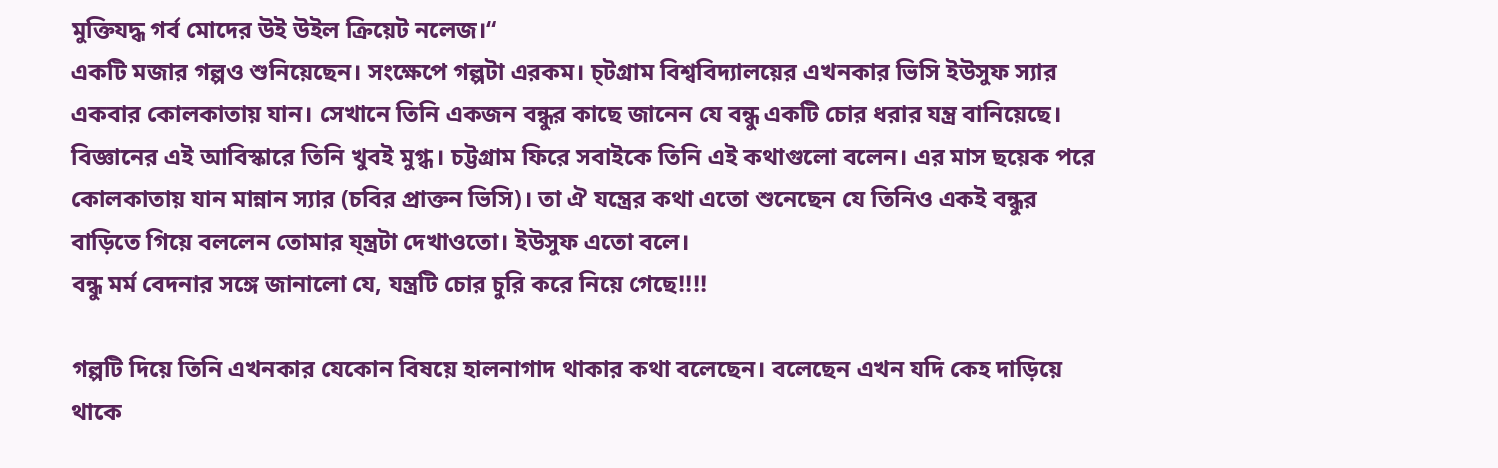মুক্তিযদ্ধ গর্ব মোদের উই উইল ক্রিয়েট নলেজ।“
একটি মজার গল্পও শুনিয়েছেন। সংক্ষেপে গল্পটা এরকম। চ্টগ্রাম বিশ্ববিদ্যালয়ের এখনকার ভিসি ইউসুফ স্যার একবার কোলকাতায় যান। সেখানে তিনি একজন বন্ধুর কাছে জানেন যে বন্ধু একটি চোর ধরার যন্ত্র বানিয়েছে। বিজ্ঞানের এই আবিস্কারে তিনি খুবই মুগ্ধ। চট্টগ্রাম ফিরে সবাইকে তিনি এই কথাগুলো বলেন। এর মাস ছয়েক পরে কোলকাতায় যান মান্নান স্যার (চবির প্রাক্তন ভিসি)। তা ঐ যন্ত্রের কথা এতো শুনেছেন যে তিনিও একই বন্ধুর বাড়িতে গিয়ে বললেন তোমার য্ন্ত্রটা দেখাওতো। ইউসুফ এতো বলে।
বন্ধু মর্ম বেদনার সঙ্গে জানালো যে, যন্ত্রটি চোর চুরি করে নিয়ে গেছে!!!!

গল্পটি দিয়ে তিনি এখনকার যেকোন বিষয়ে হালনাগাদ থাকার কথা বলেছেন। বলেছেন এখন যদি কেহ দাড়িয়ে থাকে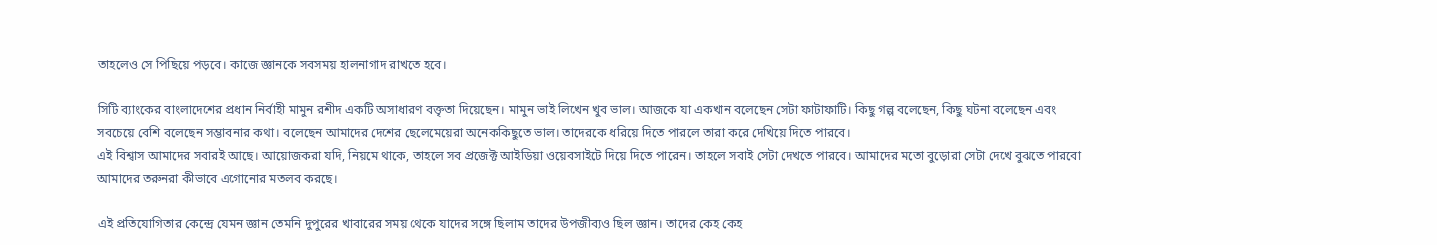তাহলেও সে পিছিয়ে পড়বে। কাজে জ্ঞানকে সবসময় হালনাগাদ রাখতে হবে।

সিটি ব্যাংকের বাংলাদেশের প্রধান নির্বাহী মামুন রশীদ একটি অসাধারণ বক্তৃতা দিয়েছেন। মামুন ভাই লিখেন খুব ভাল। আজকে যা একখান বলেছেন সেটা ফাটাফাটি। কিছু গল্প বলেছেন, কিছু ঘটনা বলেছেন এবং সবচেয়ে বেশি বলেছেন সম্ভাবনার কথা। বলেছেন আমাদের দেশের ছেলেমেয়েরা অনেককিছুতে ভাল। তাদেরকে ধরিয়ে দিতে পারলে তারা করে দেখিয়ে দিতে পারবে।
এই বিশ্বাস আমাদের সবারই আছে। আয়োজকরা যদি, নিয়মে থাকে, তাহলে সব প্রজেক্ট আইডিয়া ওয়েবসাইটে দিয়ে দিতে পারেন। তাহলে সবাই সেটা দেখতে পারবে। আমাদের মতো বুড়োরা সেটা দেখে বুঝতে পারবো আমাদের তরুনরা কীভাবে এগোনোর মতলব করছে।

এই প্রতিযোগিতার কেন্দ্রে যেমন জ্ঞান তেমনি দুপুরের খাবারের সময় থেকে যাদের সঙ্গে ছিলাম তাদের উপজীব্যও ছিল জ্ঞান। তাদের কেহ কেহ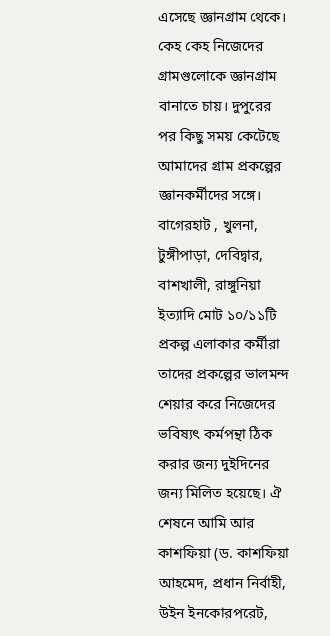এসেছে জ্ঞানগ্রাম থেকে। কেহ কেহ নিজেদের গ্রামগুলোকে জ্ঞানগ্রাম বানাতে চায়। দুপুরের পর কিছু সময় কেটেছে আমাদের গ্রাম প্রকল্পের জ্ঞানকর্মীদের সঙ্গে। বাগেরহাট , খুলনা, টুঙ্গীপাড়া, দেবিদ্বার, বাশখালী, রাঙ্গুনিয়া ইত্যাদি মোট ১০/১১টি প্রকল্প এলাকার কর্মীরা তাদের প্রকল্পের ভালমন্দ শেয়ার করে নিজেদের ভবিষ্যৎ কর্মপন্থা ঠিক করার জন্য দুইদিনের জন্য মিলিত হয়েছে। ঐ শেষনে আমি আর কাশফিয়া (ড. কাশফিয়া আহমেদ, প্রধান নির্বাহী, উইন ইনকোরপরেট,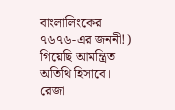বাংলালিংকের ৭৬৭৬-এর জননী!) গিয়েছি আমন্ত্রিত অতিথি হিসাবে। রেজা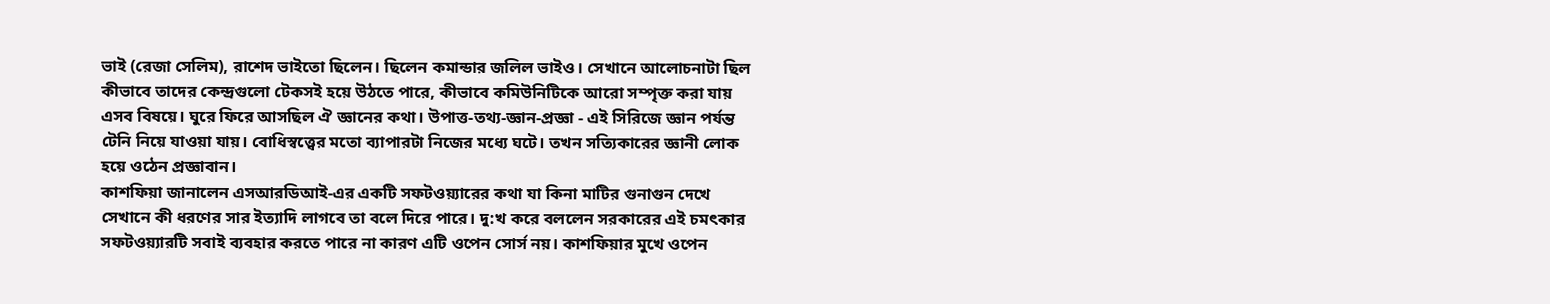ভাই (রেজা সেলিম), রাশেদ ভাইতো ছিলেন। ছিলেন কমান্ডার জলিল ভাইও। সেখানে আলোচনাটা ছিল কীভাবে তাদের কেন্দ্রগুলো টেকসই হয়ে উঠতে পারে, কীভাবে কমিউনিটিকে আরো সম্পৃক্ত করা যায় এসব বিষয়ে। ঘুরে ফিরে আসছিল ঐ জ্ঞানের কথা। উপাত্ত‌-তথ্য‌-জ্ঞান-প্রজ্ঞা - এই সিরিজে জ্ঞান পর্যন্ত টেনি নিয়ে যাওয়া যায়। বোধিস্বত্ত্বের মতো ব্যাপারটা নিজের মধ্যে ঘটে। তখন সত্যিকারের জ্ঞানী লোক হয়ে ওঠেন প্রজ্ঞাবান।
কাশফিয়া জানালেন এসআরডিআই-এর একটি সফটওয়্যারের কথা যা কিনা মাটির গুনাগুন দেখে সেখানে কী ধরণের সার ইত্যাদি লাগবে তা বলে দিরে পারে। দু:খ করে বললেন সরকারের এই চমৎকার সফটওয়্যারটি সবাই ব্যবহার করতে পারে না কারণ এটি ওপেন সোর্স নয়। কাশফিয়ার মুখে ওপেন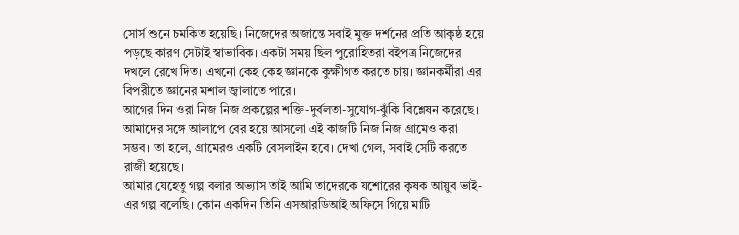সোর্স শুনে চমকিত হয়েছি। নিজেদের অজান্তে সবাই মুক্ত দর্শনের প্রতি আকৃষ্ঠ হয়ে পড়ছে কারণ সেটাই স্বাভাবিক। একটা সময় ছিল পুরোহিতরা বইপত্র নিজেদের দখলে রেখে দিত। এখনো কেহ কেহ জ্ঞানকে কুক্ষীগত করতে চায়। জ্ঞানকর্মীরা এর বিপরীতে জ্ঞানের মশাল জ্বালাতে পারে।
আগের দিন ওরা নিজ নিজ প্রকল্পের শক্তি-দুর্বলতা-সুযোগ-ঝুঁকি বিশ্লেষন করেছে। আমাদের সঙ্গে আলাপে বের হয়ে আসলো এই কাজটি নিজ নিজ গ্রামেও করা সম্ভব। তা হলে, গ্রামেরও একটি বেসলাইন হবে। দেখা গেল, সবাই সেটি করতে রাজী হয়েছে।
আমার যেহেতু গল্প বলার অভ্যাস তাই আমি তাদেরকে যশোরের কৃষক আয়ুব ভাই-এর গল্প বলেছি। কোন একদিন তিনি এসআরডিআই অফিসে গিয়ে মাটি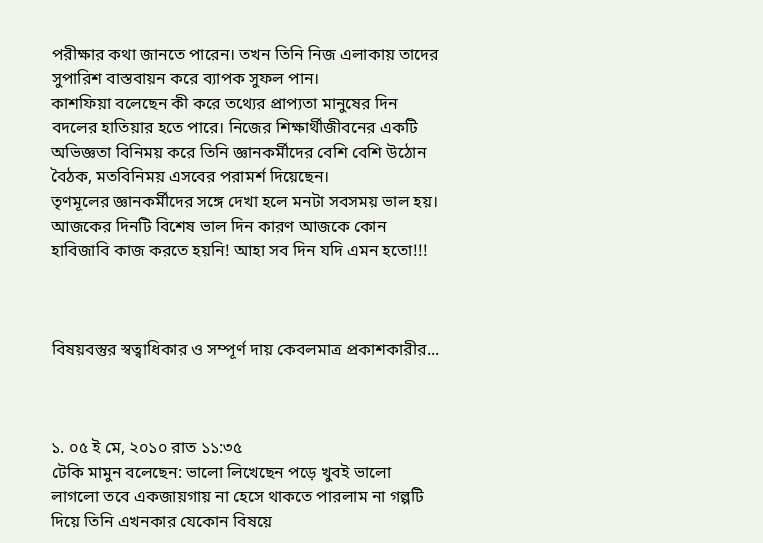পরীক্ষার কথা জানতে পারেন। তখন তিনি নিজ এলাকায় তাদের সুপারিশ বাস্তবায়ন করে ব্যাপক সুফল পান।
কাশফিয়া বলেছেন কী করে তথ্যের প্রাপ্যতা মানুষের দিন বদলের হাতিয়ার হতে পারে। নিজের শিক্ষার্থীজীবনের একটি অভিজ্ঞতা বিনিময় করে তিনি জ্ঞানকর্মীদের বেশি বেশি উঠোন বৈঠক, মতবিনিময় এসবের পরামর্শ দিয়েছেন।
তৃণমূলের জ্ঞানকর্মীদের সঙ্গে দেখা হলে মনটা সবসময় ভাল হয়।
আজকের দিনটি বিশেষ ভাল দিন কারণ আজকে কোন হাবিজাবি কাজ করতে হয়নি! আহা সব দিন যদি এমন হতো!!!



বিষয়বস্তুর স্বত্বাধিকার ও সম্পূর্ণ দায় কেবলমাত্র প্রকাশকারীর...



১. ০৫ ই মে, ২০১০ রাত ১১:৩৫
টেকি মামুন বলেছেন: ভালো লিখেছেন পড়ে খুবই ভালো লাগলো তবে একজায়গায় না হেসে থাকতে পারলাম না গল্পটি দিয়ে তিনি এখনকার যেকোন বিষয়ে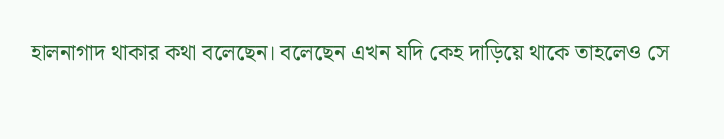হালনাগাদ থাকার কথা বলেছেন। বলেছেন এখন যদি কেহ দাড়িয়ে থাকে তাহলেও সে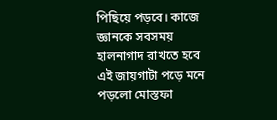পিছিয়ে পড়বে। কাজে জ্ঞানকে সবসময় হালনাগাদ রাখতে হবে এই জায়গাটা পড়ে মনে পড়লো মোস্তফা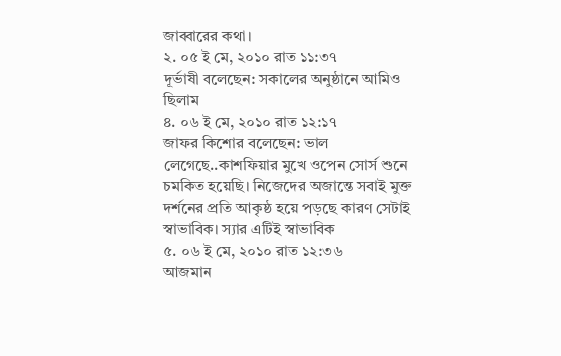জাব্বারের কথা।
২. ০৫ ই মে, ২০১০ রাত ১১:৩৭
দূর্ভাষী বলেছেন: সকালের অনুষ্ঠানে আমিও ছিলাম
৪. ০৬ ই মে, ২০১০ রাত ১২:১৭
জাফর কিশোর বলেছেন: ভাল লেগেছে..কাশফিয়ার মুখে ওপেন সোর্স শুনে চমকিত হয়েছি। নিজেদের অজান্তে সবাই মুক্ত দর্শনের প্রতি আকৃষ্ঠ হয়ে পড়ছে কারণ সেটাই স্বাভাবিক। স্যার এটিই স্বাভাবিক
৫. ০৬ ই মে, ২০১০ রাত ১২:৩৬
আজমান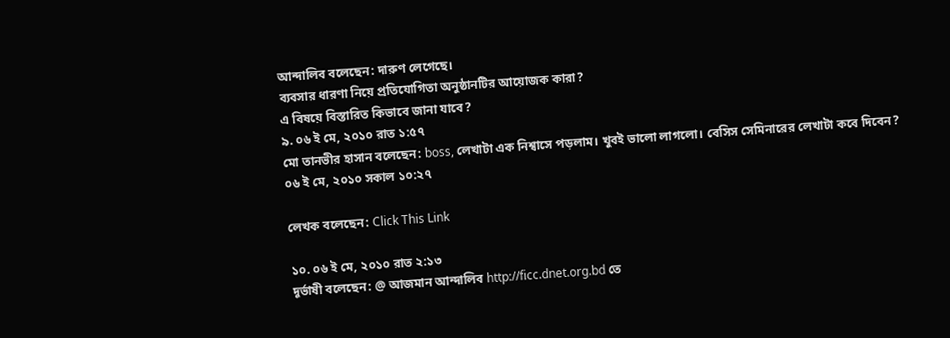আন্দালিব বলেছেন: দারুণ লেগেছে।
ব্যবসার ধারণা নিয়ে প্রতিযোগিতা অনুষ্ঠানটির আয়োজক কারা?
এ বিষয়ে বিস্তারিত কিভাবে জানা যাবে?
৯. ০৬ ই মে, ২০১০ রাত ১:৫৭
মো তানভীর হাসান বলেছেন: boss, লেখাটা এক নিশ্বাসে পড়লাম। খুবই ভালো লাগলো। বেসিস সেমিনারের লেখাটা কবে দিবেন?
০৬ ই মে, ২০১০ সকাল ১০:২৭

লেখক বলেছেন: Click This Link

১০. ০৬ ই মে, ২০১০ রাত ২:১৩
দূর্ভাষী বলেছেন: @ আজমান আন্দালিব http://ficc.dnet.org.bd তে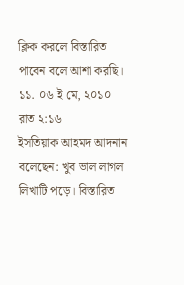ক্লিক করলে বিস্তারিত পাবেন বলে আশা করছি।
১১. ০৬ ই মে, ২০১০ রাত ২:১৬
ইসতিয়াক আহমদ আদনান বলেছেন: খুব ভাল লাগল লিখাটি পড়ে। বিস্তারিত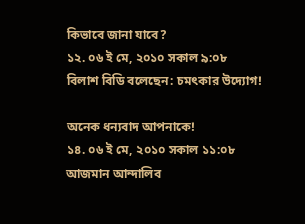কিভাবে জানা যাবে?
১২. ০৬ ই মে, ২০১০ সকাল ৯:০৮
বিলাশ বিডি বলেছেন: চমৎকার উদ্যোগ!

অনেক ধন্যবাদ আপনাকে!
১৪. ০৬ ই মে, ২০১০ সকাল ১১:০৮
আজমান আন্দালিব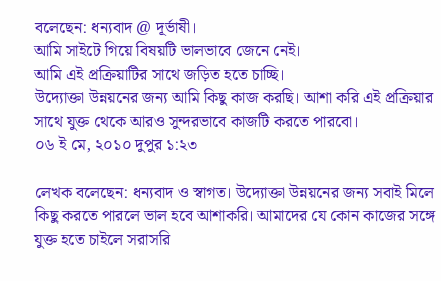বলেছেন: ধন্যবাদ @ দূর্ভাষী।
আমি সাইটে গিয়ে বিষয়টি ভালভাবে জেনে নেই।
আমি এই প্রক্রিয়াটির সাথে জড়িত হতে চাচ্ছি।
উদ্যোক্তা উন্নয়নের জন্য আমি কিছু কাজ করছি। আশা করি এই প্রক্রিয়ার সাথে যুক্ত থেকে আরও সুন্দরভাবে কাজটি করতে পারবো।
০৬ ই মে, ২০১০ দুপুর ১:২৩

লেখক বলেছেন: ধন্যবাদ ও স্বাগত। উদ্যোক্তা উন্নয়নের জন্য সবাই মিলে কিছু করতে পারলে ভাল হবে আশাকরি। আমাদের যে কোন কাজের সঙ্গে যুক্ত হতে চাইলে সরাসরি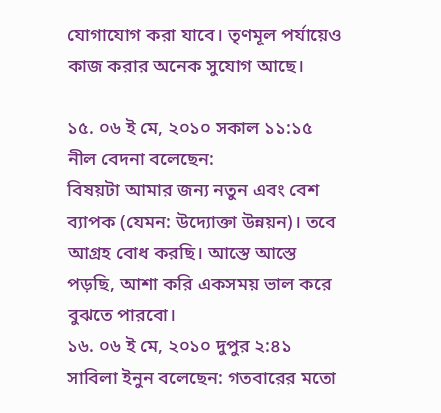যোগাযোগ করা যাবে। তৃণমূল পর্যায়েও কাজ করার অনেক সুযোগ আছে।

১৫. ০৬ ই মে, ২০১০ সকাল ১১:১৫
নীল বেদনা বলেছেন:
বিষয়টা আমার জন্য নতুন এবং বেশ ব্যাপক (যেমন: উদ্যোক্তা উন্নয়ন)। তবে আগ্রহ বোধ করছি। আস্তে আস্তে পড়ছি, আশা করি একসময় ভাল করে বুঝতে পারবো।
১৬. ০৬ ই মে, ২০১০ দুপুর ২:৪১
সাবিলা ইনুন বলেছেন: গতবারের মতো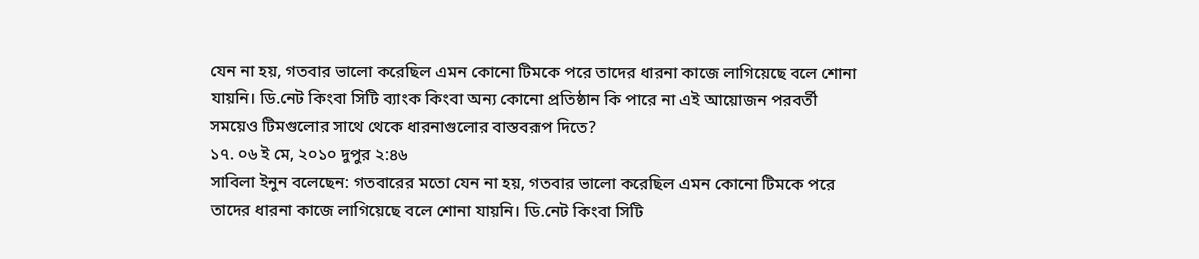যেন না হয়, গতবার ভালো করেছিল এমন কোনো টিমকে পরে তাদের ধারনা কাজে লাগিয়েছে বলে শোনা যায়নি। ডি.নেট কিংবা সিটি ব্যাংক কিংবা অন্য কোনো প্রতিষ্ঠান কি পারে না এই আয়োজন পরবর্তী সময়েও টিমগুলোর সাথে থেকে ধারনাগুলোর বাস্তবরূপ দিতে?
১৭. ০৬ ই মে, ২০১০ দুপুর ২:৪৬
সাবিলা ইনুন বলেছেন: গতবারের মতো যেন না হয়, গতবার ভালো করেছিল এমন কোনো টিমকে পরে তাদের ধারনা কাজে লাগিয়েছে বলে শোনা যায়নি। ডি.নেট কিংবা সিটি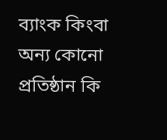ব্যাংক কিংবা অন্য কোনো প্রতিষ্ঠান কি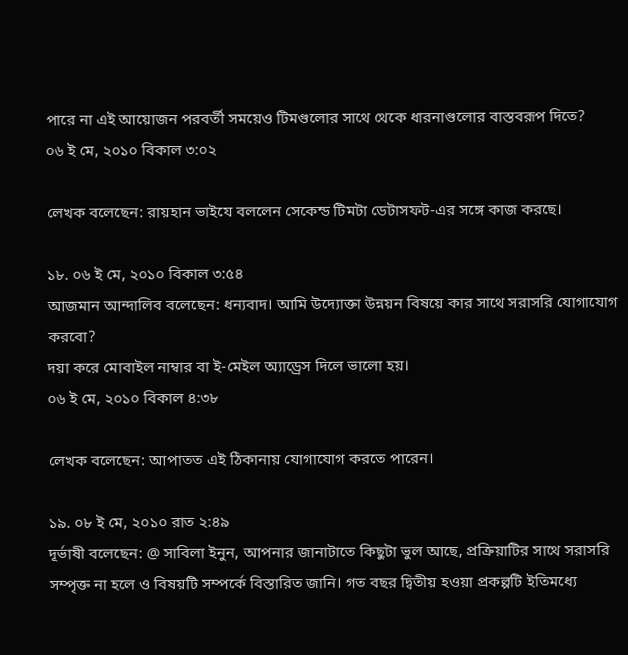পারে না এই আয়োজন পরবর্তী সময়েও টিমগুলোর সাথে থেকে ধারনাগুলোর বাস্তবরূপ দিতে?
০৬ ই মে, ২০১০ বিকাল ৩:০২

লেখক বলেছেন: রায়হান ভাইযে বললেন সেকেন্ড টিমটা ডেটাসফট-এর সঙ্গে কাজ করছে।

১৮. ০৬ ই মে, ২০১০ বিকাল ৩:৫৪
আজমান আন্দালিব বলেছেন: ধন্যবাদ। আমি উদ্যোক্তা উন্নয়ন বিষয়ে কার সাথে সরাসরি যোগাযোগ করবো?
দয়া করে মোবাইল নাম্বার বা ই-মেইল অ্যাড্রেস দিলে ভালো হয়।
০৬ ই মে, ২০১০ বিকাল ৪:৩৮

লেখক বলেছেন: আপাতত এই ঠিকানায় যোগাযোগ করতে পারেন।

১৯. ০৮ ই মে, ২০১০ রাত ২:৪৯
দূর্ভাষী বলেছেন: @ সাবিলা ইনুন, আপনার জানাটাতে কিছুটা ভুল আছে, প্রক্রিয়াটির সাথে সরাসরি সম্পৃক্ত না হলে ও বিষয়টি সম্পর্কে বিস্তারিত জানি। গত বছর দ্বিতীয় হওয়া প্রকল্পটি ইতিমধ্যে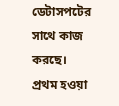ডেটাসপটের সাথে কাজ করছে। প্রথম হওয়া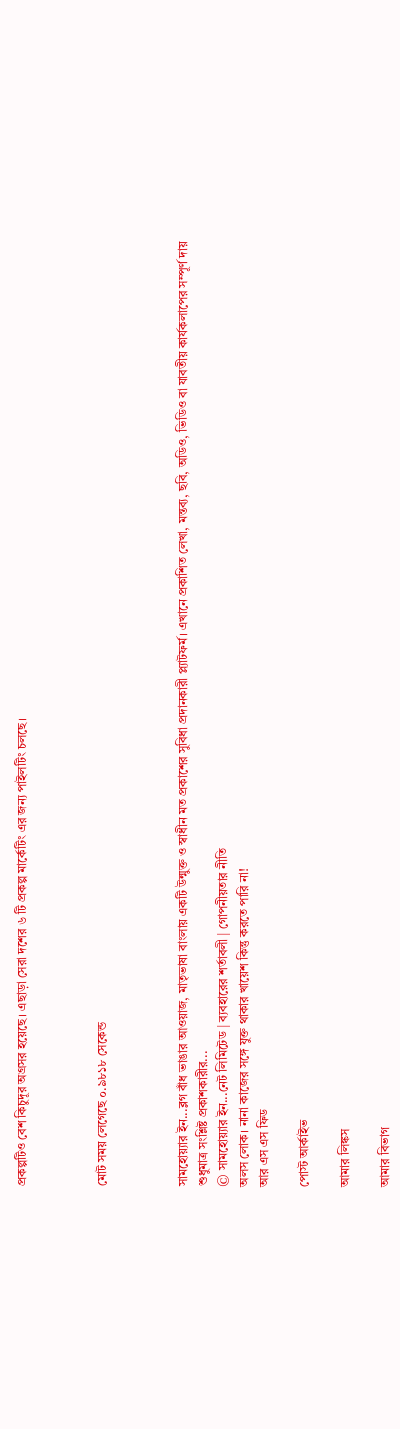প্রকল্পটিও বেশ কিচুদূর অগ্রসর হয়েছে। এছাড়া সেরা দশের ৬ টি প্রকল্প মার্কেটিং এর জন্য পাইলটিং চলছে।



মোট সময় লেগেছে ০.৯৮১৮ সেকেন্ড



সামহোয়‍্যার ইন...ব্লগ বাঁধ ভাঙার আওয়াজ, মাতৃভাষা বাংলায় একটি উন্মুক্ত ও স্বাধীন মত প্রকাশের সুবিধা প্রদানকারী প্ল্যাটফর্ম। এখানে প্রকাশিত লেখা, মন্তব‍্য, ছবি, অডিও, ভিডিও বা যাবতীয় কার্যকলাপের সম্পূর্ণ দায় শুধুমাত্র সংশ্লিষ্ট প্রকাশকারীর...
© সামহোয়্যার ইন...নেট লিমিটেড | ব্যবহারের শর্তাবলী | গোপনীয়তার নীতি
অলস লোক। নানা কাজের সঙ্গে যুক্ত থাকার খায়েশ কিন্তু করতে পারি না!
আর এস এস ফিড

পোস্ট আর্কাইভ

আমার লিঙ্কস

আমার বিভাগ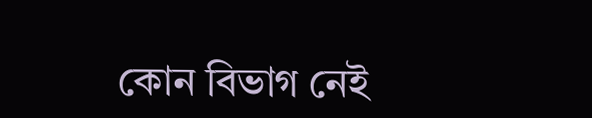কোন বিভাগ নেই